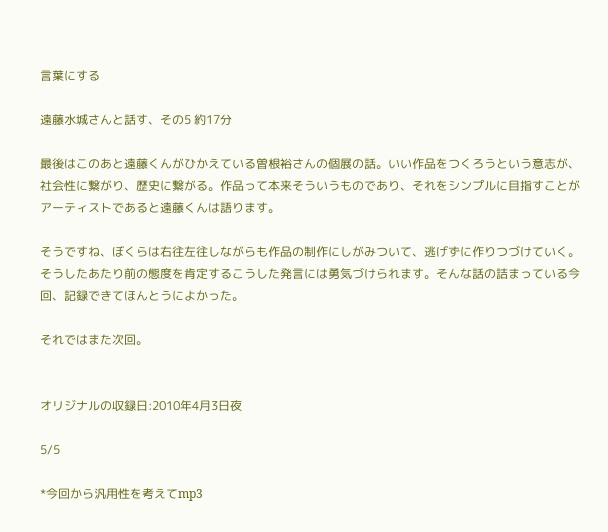言葉にする

遠藤水城さんと話す、その5 約17分

最後はこのあと遠藤くんがひかえている曽根裕さんの個展の話。いい作品をつくろうという意志が、社会性に繋がり、歴史に繋がる。作品って本来そういうものであり、それをシンプルに目指すことがアーティストであると遠藤くんは語ります。

そうですね、ぼくらは右往左往しながらも作品の制作にしがみついて、逃げずに作りつづけていく。そうしたあたり前の態度を肯定するこうした発言には勇気づけられます。そんな話の詰まっている今回、記録できてほんとうによかった。

それではまた次回。


オリジナルの収録日:2010年4月3日夜

5/5

*今回から汎用性を考えてmp3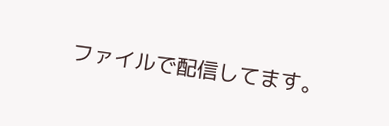ファイルで配信してます。